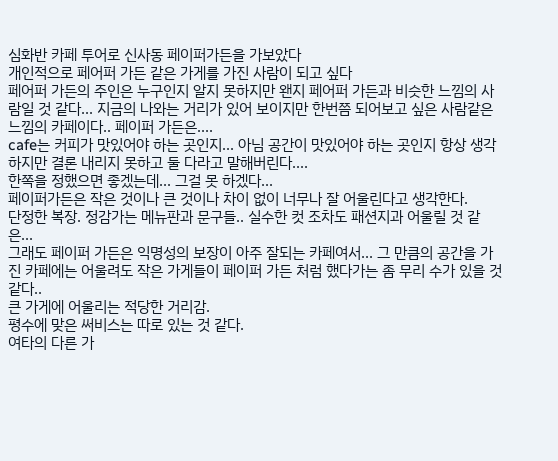심화반 카페 투어로 신사동 페이퍼가든을 가보았다
개인적으로 페어퍼 가든 같은 가게를 가진 사람이 되고 싶다
페어퍼 가든의 주인은 누구인지 알지 못하지만 왠지 페어퍼 가든과 비슷한 느낌의 사람일 것 같다... 지금의 나와는 거리가 있어 보이지만 한번쯤 되어보고 싶은 사람같은 느낌의 카페이다.. 페이퍼 가든은....
cafe는 커피가 맛있어야 하는 곳인지... 아님 공간이 맛있어야 하는 곳인지 항상 생각하지만 결론 내리지 못하고 둘 다라고 말해버린다....
한쪽을 정했으면 좋겠는데... 그걸 못 하겠다...
페이퍼가든은 작은 것이나 큰 것이나 차이 없이 너무나 잘 어울린다고 생각한다.
단정한 복장. 정감가는 메뉴판과 문구들.. 실수한 컷 조차도 패션지과 어울릴 것 같은...
그래도 페이퍼 가든은 익명성의 보장이 아주 잘되는 카페여서... 그 만큼의 공간을 가진 카페에는 어울려도 작은 가게들이 페이퍼 가든 처럼 했다가는 좀 무리 수가 있을 것 같다..
큰 가게에 어울리는 적당한 거리감.
평수에 맞은 써비스는 따로 있는 것 같다.
여타의 다른 가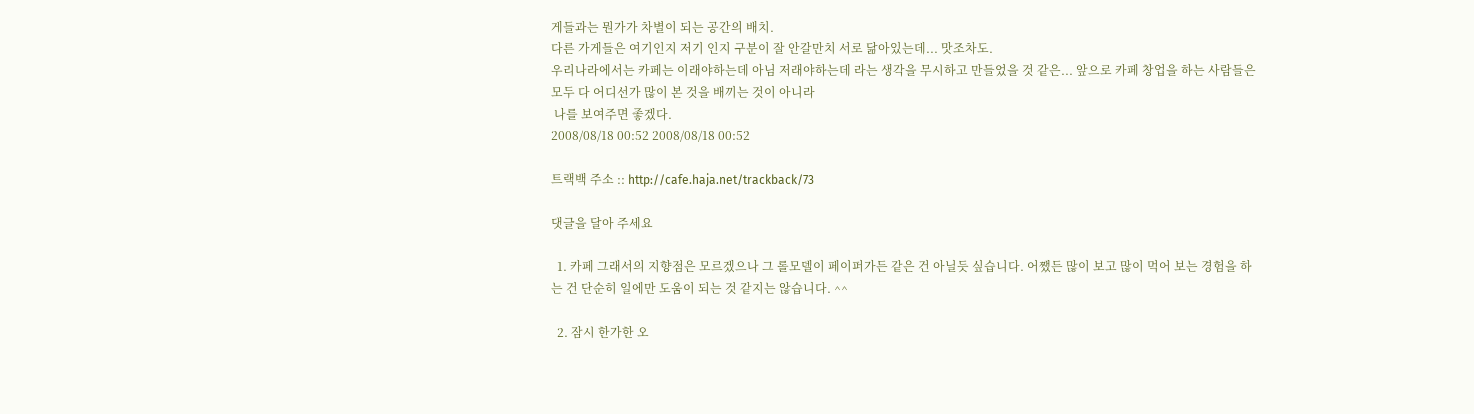게들과는 뭔가가 차별이 되는 공간의 배치.
다른 가게들은 여기인지 저기 인지 구분이 잘 안갈만치 서로 닮아있는데... 맛조차도.
우리나라에서는 카페는 이래야하는데 아님 저래야하는데 라는 생각을 무시하고 만들었을 것 같은... 앞으로 카페 창업을 하는 사람들은 모두 다 어디선가 많이 본 것을 배끼는 것이 아니라
 나를 보여주면 좋겠다.
2008/08/18 00:52 2008/08/18 00:52

트랙백 주소 :: http://cafe.haja.net/trackback/73

댓글을 달아 주세요

  1. 카페 그래서의 지향점은 모르겠으나 그 롤모델이 페이퍼가든 같은 건 아닐듯 싶습니다. 어쨌든 많이 보고 많이 먹어 보는 경험을 하는 건 단순히 일에만 도움이 되는 것 같지는 않습니다. ^^

  2. 잠시 한가한 오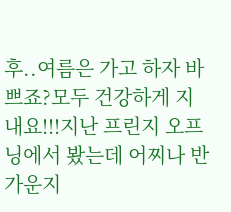후..여름은 가고 하자 바쁘죠?모두 건강하게 지내요!!!지난 프린지 오프닝에서 봤는데 어찌나 반가운지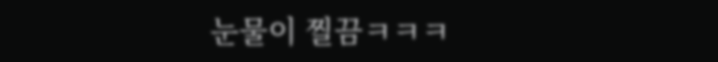눈물이 찔끔ㅋㅋㅋ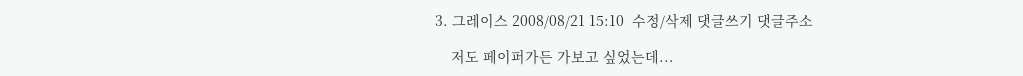3. 그레이스 2008/08/21 15:10  수정/삭제 댓글쓰기 댓글주소

    저도 페이퍼가든 가보고 싶었는데...